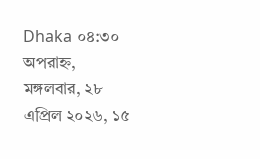Dhaka ০৪:৩০ অপরাহ্ন, মঙ্গলবার, ২৮ এপ্রিল ২০২৬, ১৫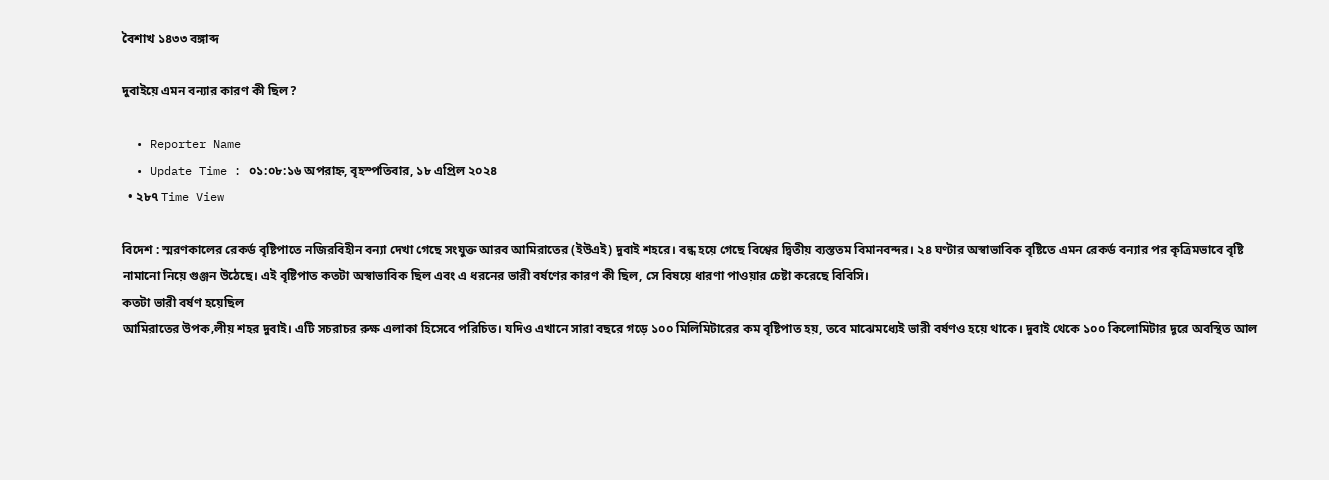বৈশাখ ১৪৩৩ বঙ্গাব্দ

দুবাইয়ে এমন বন্যার কারণ কী ছিল?

  • Reporter Name
  • Update Time : ০১:০৮:১৬ অপরাহ্ন, বৃহস্পতিবার, ১৮ এপ্রিল ২০২৪
  • ২৮৭ Time View

বিদেশ : স্মরণকালের রেকর্ড বৃষ্টিপাতে নজিরবিহীন বন্যা দেখা গেছে সংযুক্ত আরব আমিরাতের (ইউএই) দুবাই শহরে। বন্ধ হয়ে গেছে বিশ্বের দ্বিতীয় ব্যস্ততম বিমানবন্দর। ২৪ ঘণ্টার অস্বাভাবিক বৃষ্টিতে এমন রেকর্ড বন্যার পর কৃত্রিমভাবে বৃষ্টি নামানো নিয়ে গুঞ্জন উঠেছে। এই বৃষ্টিপাত কতটা অস্বাভাবিক ছিল এবং এ ধরনের ভারী বর্ষণের কারণ কী ছিল, সে বিষয়ে ধারণা পাওয়ার চেষ্টা করেছে বিবিসি।
কতটা ভারী বর্ষণ হয়েছিল
আমিরাতের উপক‚লীয় শহর দুবাই। এটি সচরাচর রুক্ষ এলাকা হিসেবে পরিচিত। যদিও এখানে সারা বছরে গড়ে ১০০ মিলিমিটারের কম বৃষ্টিপাত হয়, তবে মাঝেমধ্যেই ভারী বর্ষণও হয়ে থাকে। দুবাই থেকে ১০০ কিলোমিটার দূরে অবস্থিত আল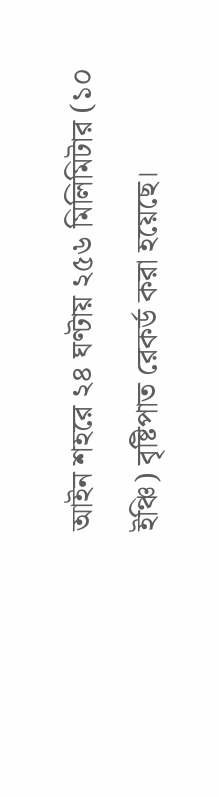আইন শহরে ২৪ ঘণ্টায় ২৫৬ মিলিমিটার (১০ ইঞ্চি) বৃষ্টিপাত রেকর্ড করা হয়েছে।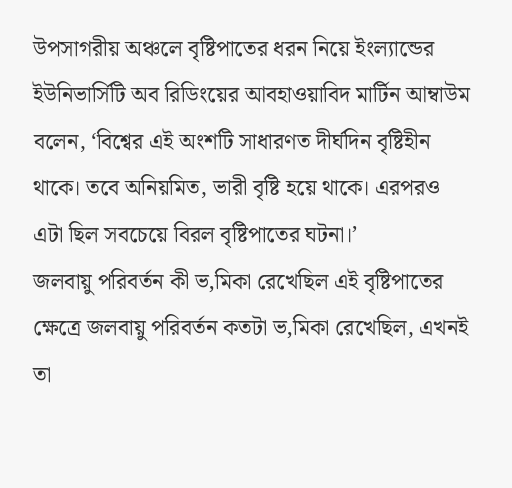উপসাগরীয় অঞ্চলে বৃষ্টিপাতের ধরন নিয়ে ইংল্যান্ডের ইউনিভার্সিটি অব রিডিংয়ের আবহাওয়াবিদ মার্টিন আম্বাউম বলেন, ‘বিশ্বের এই অংশটি সাধারণত দীর্ঘদিন বৃষ্টিহীন থাকে। তবে অনিয়মিত, ভারী বৃষ্টি হয়ে থাকে। এরপরও এটা ছিল সবচেয়ে বিরল বৃষ্টিপাতের ঘটনা।’
জলবায়ু পরিবর্তন কী ভ‚মিকা রেখেছিল এই বৃষ্টিপাতের ক্ষেত্রে জলবায়ু পরিবর্তন কতটা ভ‚মিকা রেখেছিল, এখনই তা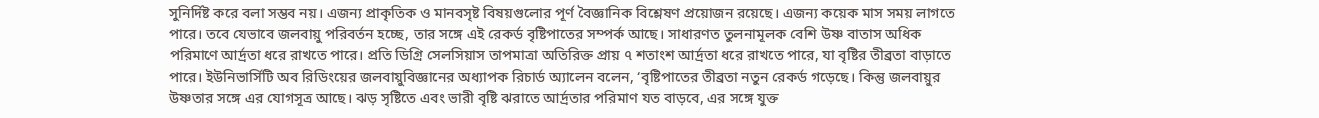সুনির্দিষ্ট করে বলা সম্ভব নয়। এজন্য প্রাকৃতিক ও মানবসৃষ্ট বিষয়গুলোর পূর্ণ বৈজ্ঞানিক বিশ্লেষণ প্রয়োজন রয়েছে। এজন্য কয়েক মাস সময় লাগতে পারে। তবে যেভাবে জলবায়ু পরিবর্তন হচ্ছে, তার সঙ্গে এই রেকর্ড বৃষ্টিপাতের সম্পর্ক আছে। সাধারণত তুলনামূলক বেশি উষ্ণ বাতাস অধিক পরিমাণে আর্দ্রতা ধরে রাখতে পারে। প্রতি ডিগ্রি সেলসিয়াস তাপমাত্রা অতিরিক্ত প্রায় ৭ শতাংশ আর্দ্রতা ধরে রাখতে পারে, যা বৃষ্টির তীব্রতা বাড়াতে পারে। ইউনিভার্সিটি অব রিডিংয়ের জলবায়ুবিজ্ঞানের অধ্যাপক রিচার্ড অ্যালেন বলেন, ‘বৃষ্টিপাতের তীব্রতা নতুন রেকর্ড গড়েছে। কিন্তু জলবায়ুর উষ্ণতার সঙ্গে এর যোগসূত্র আছে। ঝড় সৃষ্টিতে এবং ভারী বৃষ্টি ঝরাতে আর্দ্রতার পরিমাণ যত বাড়বে, এর সঙ্গে যুক্ত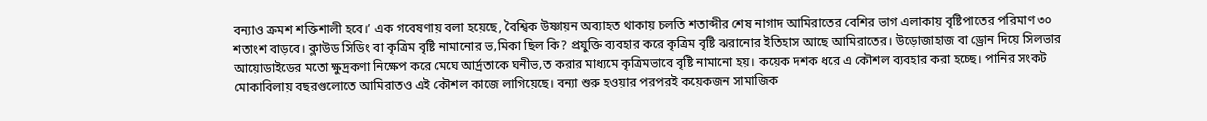বন্যাও ক্রমশ শক্তিশালী হবে।’ এক গবেষণায় বলা হয়েছে, বৈশ্বিক উষ্ণায়ন অব্যাহত থাকায় চলতি শতাব্দীর শেষ নাগাদ আমিরাতের বেশির ভাগ এলাকায় বৃষ্টিপাতের পরিমাণ ৩০ শতাংশ বাড়বে। ক্লাউড সিডিং বা কৃত্রিম বৃষ্টি নামানোর ভ‚মিকা ছিল কি? প্রযুক্তি ব্যবহার করে কৃত্রিম বৃষ্টি ঝরানোর ইতিহাস আছে আমিরাতের। উড়োজাহাজ বা ড্রোন দিয়ে সিলভার আয়োডাইডের মতো ক্ষুদ্রকণা নিক্ষেপ করে মেঘে আর্দ্রতাকে ঘনীভ‚ত করার মাধ্যমে কৃত্রিমভাবে বৃষ্টি নামানো হয়। কয়েক দশক ধরে এ কৌশল ব্যবহার করা হচ্ছে। পানির সংকট মোকাবিলায় বছরগুলোতে আমিরাতও এই কৌশল কাজে লাগিয়েছে। বন্যা শুরু হওয়ার পরপরই কয়েকজন সামাজিক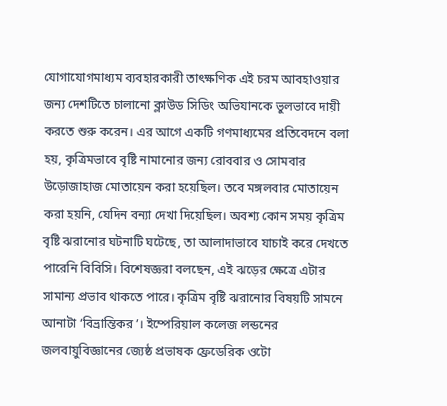যোগাযোগমাধ্যম ব্যবহারকারী তাৎক্ষণিক এই চরম আবহাওয়ার জন্য দেশটিতে চালানো ক্লাউড সিডিং অভিযানকে ভুলভাবে দায়ী করতে শুরু করেন। এর আগে একটি গণমাধ্যমের প্রতিবেদনে বলা হয়, কৃত্রিমভাবে বৃষ্টি নামানোর জন্য রোববার ও সোমবার উড়োজাহাজ মোতায়েন করা হয়েছিল। তবে মঙ্গলবার মোতায়েন করা হয়নি, যেদিন বন্যা দেখা দিয়েছিল। অবশ্য কোন সময় কৃত্রিম বৃষ্টি ঝরানোর ঘটনাটি ঘটেছে, তা আলাদাভাবে যাচাই করে দেখতে পারেনি বিবিসি। বিশেষজ্ঞরা বলছেন, এই ঝড়ের ক্ষেত্রে এটার সামান্য প্রভাব থাকতে পারে। কৃত্রিম বৃষ্টি ঝরানোর বিষয়টি সামনে আনাটা ‘বিভ্রান্তিকর’। ইম্পেরিয়াল কলেজ লন্ডনের জলবায়ুবিজ্ঞানের জ্যেষ্ঠ প্রভাষক ফ্রেডেরিক ওটো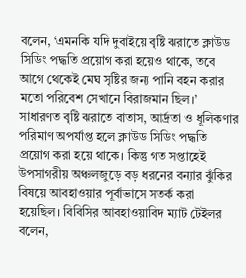বলেন, ‘এমনকি যদি দুবাইয়ে বৃষ্টি ঝরাতে ক্লাউড সিডিং পদ্ধতি প্রয়োগ করা হয়েও থাকে, তবে আগে থেকেই মেঘ সৃষ্টির জন্য পানি বহন করার মতো পরিবেশ সেখানে বিরাজমান ছিল।’ সাধারণত বৃষ্টি ঝরাতে বাতাস, আর্দ্রতা ও ধূলিকণার পরিমাণ অপর্যাপ্ত হলে ক্লাউড সিডিং পদ্ধতি প্রয়োগ করা হয়ে থাকে। কিন্তু গত সপ্তাহেই উপসাগরীয় অঞ্চলজুড়ে বড় ধরনের বন্যার ঝুঁকির বিষয়ে আবহাওয়ার পূর্বাভাসে সতর্ক করা হয়েছিল। বিবিসির আবহাওয়াবিদ ম্যাট টেইলর বলেন,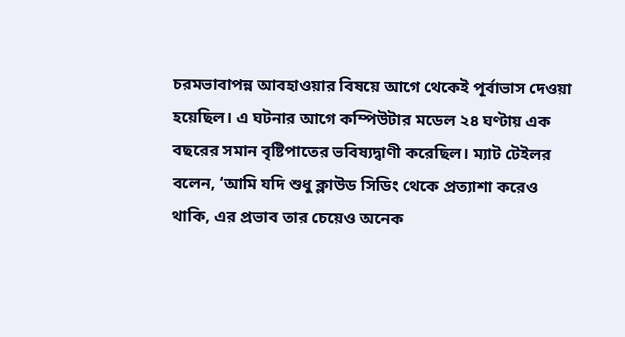চরমভাবাপন্ন আবহাওয়ার বিষয়ে আগে থেকেই পূর্বাভাস দেওয়া হয়েছিল। এ ঘটনার আগে কম্পিউটার মডেল ২৪ ঘণ্টায় এক বছরের সমান বৃষ্টিপাতের ভবিষ্যদ্বাণী করেছিল। ম্যাট টেইলর বলেন, ‘আমি যদি শুধু ক্লাউড সিডিং থেকে প্রত্যাশা করেও থাকি, এর প্রভাব তার চেয়েও অনেক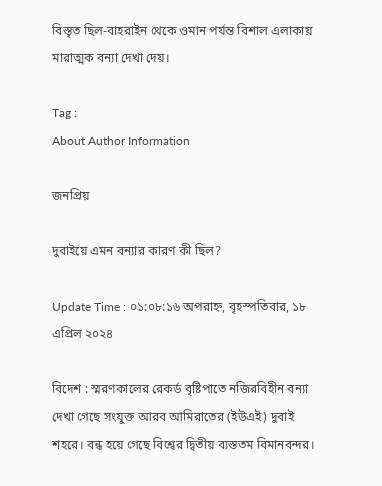বিস্তৃত ছিল-বাহরাইন থেকে ওমান পর্যন্ত বিশাল এলাকায় মারাত্মক বন্যা দেখা দেয়।

Tag :
About Author Information

জনপ্রিয়

দুবাইয়ে এমন বন্যার কারণ কী ছিল?

Update Time : ০১:০৮:১৬ অপরাহ্ন, বৃহস্পতিবার, ১৮ এপ্রিল ২০২৪

বিদেশ : স্মরণকালের রেকর্ড বৃষ্টিপাতে নজিরবিহীন বন্যা দেখা গেছে সংযুক্ত আরব আমিরাতের (ইউএই) দুবাই শহরে। বন্ধ হয়ে গেছে বিশ্বের দ্বিতীয় ব্যস্ততম বিমানবন্দর।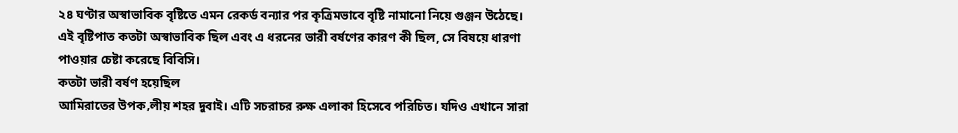২৪ ঘণ্টার অস্বাভাবিক বৃষ্টিতে এমন রেকর্ড বন্যার পর কৃত্রিমভাবে বৃষ্টি নামানো নিয়ে গুঞ্জন উঠেছে। এই বৃষ্টিপাত কতটা অস্বাভাবিক ছিল এবং এ ধরনের ভারী বর্ষণের কারণ কী ছিল, সে বিষয়ে ধারণা পাওয়ার চেষ্টা করেছে বিবিসি।
কতটা ভারী বর্ষণ হয়েছিল
আমিরাতের উপক‚লীয় শহর দুবাই। এটি সচরাচর রুক্ষ এলাকা হিসেবে পরিচিত। যদিও এখানে সারা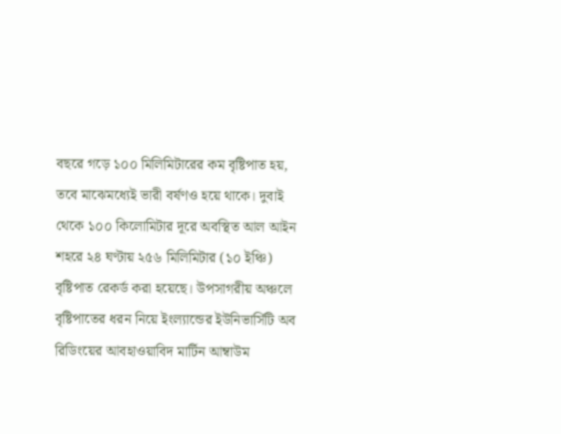বছরে গড়ে ১০০ মিলিমিটারের কম বৃষ্টিপাত হয়, তবে মাঝেমধ্যেই ভারী বর্ষণও হয়ে থাকে। দুবাই থেকে ১০০ কিলোমিটার দূরে অবস্থিত আল আইন শহরে ২৪ ঘণ্টায় ২৫৬ মিলিমিটার (১০ ইঞ্চি) বৃষ্টিপাত রেকর্ড করা হয়েছে। উপসাগরীয় অঞ্চলে বৃষ্টিপাতের ধরন নিয়ে ইংল্যান্ডের ইউনিভার্সিটি অব রিডিংয়ের আবহাওয়াবিদ মার্টিন আম্বাউম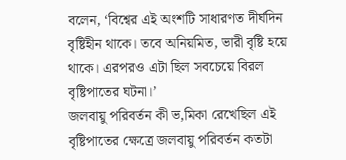বলেন, ‘বিশ্বের এই অংশটি সাধারণত দীর্ঘদিন বৃষ্টিহীন থাকে। তবে অনিয়মিত, ভারী বৃষ্টি হয়ে থাকে। এরপরও এটা ছিল সবচেয়ে বিরল বৃষ্টিপাতের ঘটনা।’
জলবায়ু পরিবর্তন কী ভ‚মিকা রেখেছিল এই বৃষ্টিপাতের ক্ষেত্রে জলবায়ু পরিবর্তন কতটা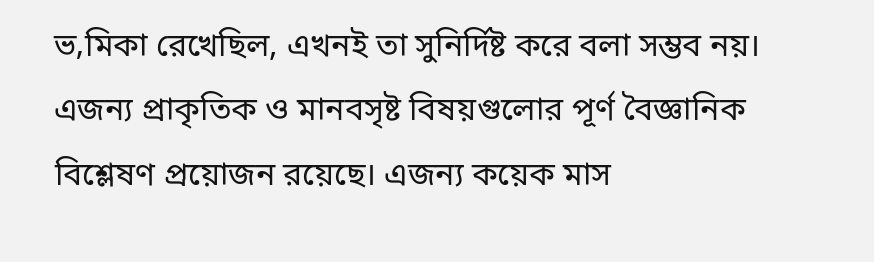ভ‚মিকা রেখেছিল, এখনই তা সুনির্দিষ্ট করে বলা সম্ভব নয়। এজন্য প্রাকৃতিক ও মানবসৃষ্ট বিষয়গুলোর পূর্ণ বৈজ্ঞানিক বিশ্লেষণ প্রয়োজন রয়েছে। এজন্য কয়েক মাস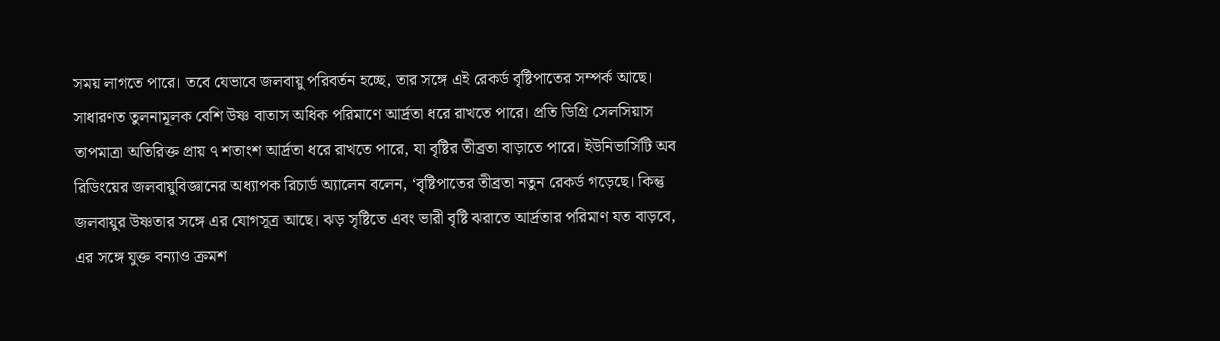সময় লাগতে পারে। তবে যেভাবে জলবায়ু পরিবর্তন হচ্ছে, তার সঙ্গে এই রেকর্ড বৃষ্টিপাতের সম্পর্ক আছে। সাধারণত তুলনামূলক বেশি উষ্ণ বাতাস অধিক পরিমাণে আর্দ্রতা ধরে রাখতে পারে। প্রতি ডিগ্রি সেলসিয়াস তাপমাত্রা অতিরিক্ত প্রায় ৭ শতাংশ আর্দ্রতা ধরে রাখতে পারে, যা বৃষ্টির তীব্রতা বাড়াতে পারে। ইউনিভার্সিটি অব রিডিংয়ের জলবায়ুবিজ্ঞানের অধ্যাপক রিচার্ড অ্যালেন বলেন, ‘বৃষ্টিপাতের তীব্রতা নতুন রেকর্ড গড়েছে। কিন্তু জলবায়ুর উষ্ণতার সঙ্গে এর যোগসূত্র আছে। ঝড় সৃষ্টিতে এবং ভারী বৃষ্টি ঝরাতে আর্দ্রতার পরিমাণ যত বাড়বে, এর সঙ্গে যুক্ত বন্যাও ক্রমশ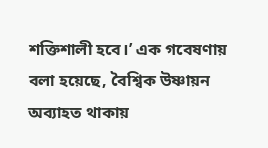শক্তিশালী হবে।’ এক গবেষণায় বলা হয়েছে, বৈশ্বিক উষ্ণায়ন অব্যাহত থাকায়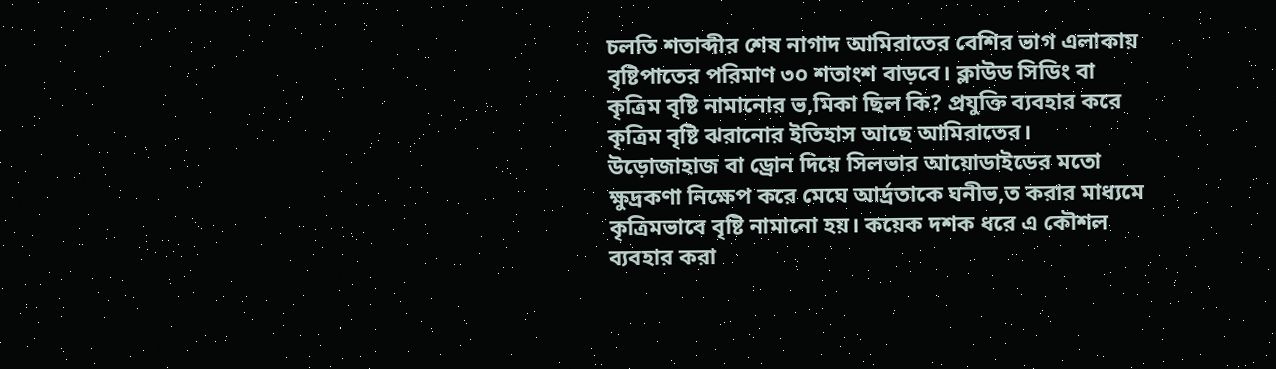চলতি শতাব্দীর শেষ নাগাদ আমিরাতের বেশির ভাগ এলাকায় বৃষ্টিপাতের পরিমাণ ৩০ শতাংশ বাড়বে। ক্লাউড সিডিং বা কৃত্রিম বৃষ্টি নামানোর ভ‚মিকা ছিল কি? প্রযুক্তি ব্যবহার করে কৃত্রিম বৃষ্টি ঝরানোর ইতিহাস আছে আমিরাতের। উড়োজাহাজ বা ড্রোন দিয়ে সিলভার আয়োডাইডের মতো ক্ষুদ্রকণা নিক্ষেপ করে মেঘে আর্দ্রতাকে ঘনীভ‚ত করার মাধ্যমে কৃত্রিমভাবে বৃষ্টি নামানো হয়। কয়েক দশক ধরে এ কৌশল ব্যবহার করা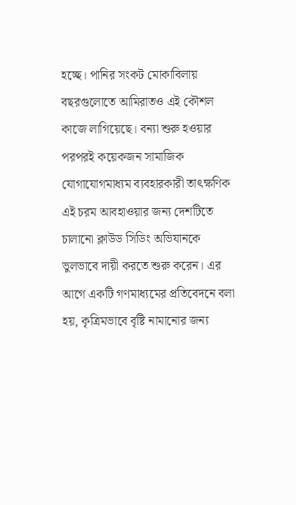হচ্ছে। পানির সংকট মোকাবিলায় বছরগুলোতে আমিরাতও এই কৌশল কাজে লাগিয়েছে। বন্যা শুরু হওয়ার পরপরই কয়েকজন সামাজিক যোগাযোগমাধ্যম ব্যবহারকারী তাৎক্ষণিক এই চরম আবহাওয়ার জন্য দেশটিতে চালানো ক্লাউড সিডিং অভিযানকে ভুলভাবে দায়ী করতে শুরু করেন। এর আগে একটি গণমাধ্যমের প্রতিবেদনে বলা হয়, কৃত্রিমভাবে বৃষ্টি নামানোর জন্য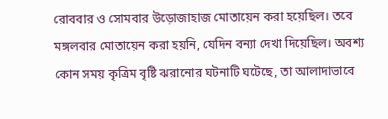রোববার ও সোমবার উড়োজাহাজ মোতায়েন করা হয়েছিল। তবে মঙ্গলবার মোতায়েন করা হয়নি, যেদিন বন্যা দেখা দিয়েছিল। অবশ্য কোন সময় কৃত্রিম বৃষ্টি ঝরানোর ঘটনাটি ঘটেছে, তা আলাদাভাবে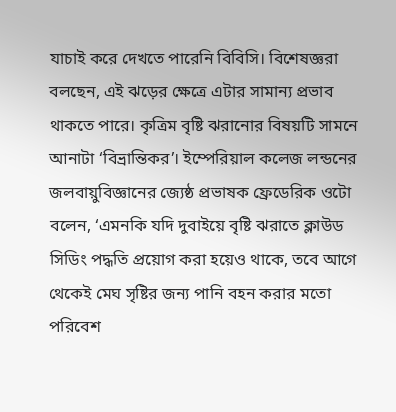যাচাই করে দেখতে পারেনি বিবিসি। বিশেষজ্ঞরা বলছেন, এই ঝড়ের ক্ষেত্রে এটার সামান্য প্রভাব থাকতে পারে। কৃত্রিম বৃষ্টি ঝরানোর বিষয়টি সামনে আনাটা ‘বিভ্রান্তিকর’। ইম্পেরিয়াল কলেজ লন্ডনের জলবায়ুবিজ্ঞানের জ্যেষ্ঠ প্রভাষক ফ্রেডেরিক ওটো বলেন, ‘এমনকি যদি দুবাইয়ে বৃষ্টি ঝরাতে ক্লাউড সিডিং পদ্ধতি প্রয়োগ করা হয়েও থাকে, তবে আগে থেকেই মেঘ সৃষ্টির জন্য পানি বহন করার মতো পরিবেশ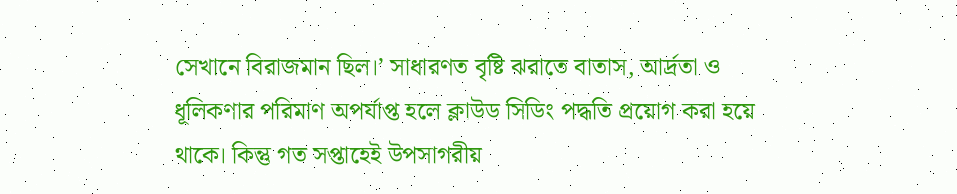সেখানে বিরাজমান ছিল।’ সাধারণত বৃষ্টি ঝরাতে বাতাস, আর্দ্রতা ও ধূলিকণার পরিমাণ অপর্যাপ্ত হলে ক্লাউড সিডিং পদ্ধতি প্রয়োগ করা হয়ে থাকে। কিন্তু গত সপ্তাহেই উপসাগরীয়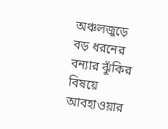অঞ্চলজুড়ে বড় ধরনের বন্যার ঝুঁকির বিষয়ে আবহাওয়ার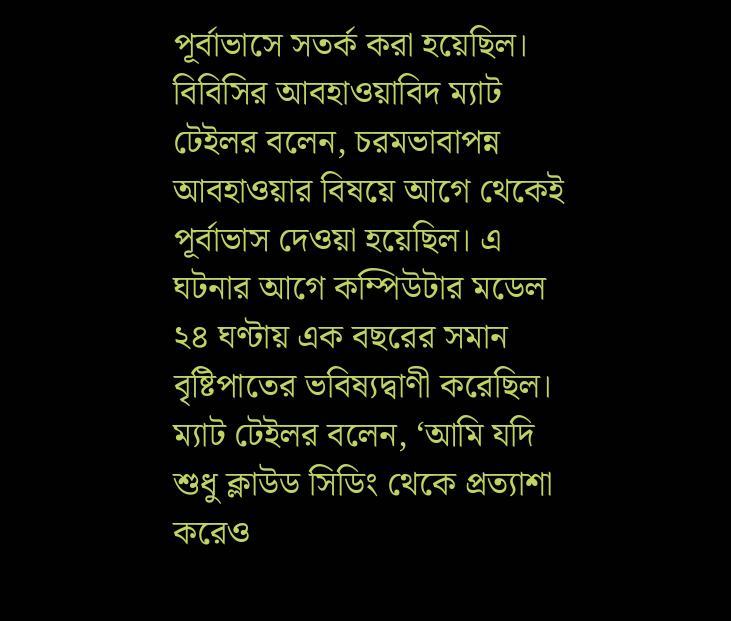পূর্বাভাসে সতর্ক করা হয়েছিল। বিবিসির আবহাওয়াবিদ ম্যাট টেইলর বলেন, চরমভাবাপন্ন আবহাওয়ার বিষয়ে আগে থেকেই পূর্বাভাস দেওয়া হয়েছিল। এ ঘটনার আগে কম্পিউটার মডেল ২৪ ঘণ্টায় এক বছরের সমান বৃষ্টিপাতের ভবিষ্যদ্বাণী করেছিল। ম্যাট টেইলর বলেন, ‘আমি যদি শুধু ক্লাউড সিডিং থেকে প্রত্যাশা করেও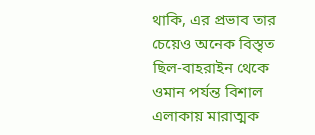থাকি, এর প্রভাব তার চেয়েও অনেক বিস্তৃত ছিল-বাহরাইন থেকে ওমান পর্যন্ত বিশাল এলাকায় মারাত্মক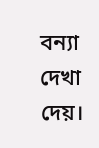বন্যা দেখা দেয়।